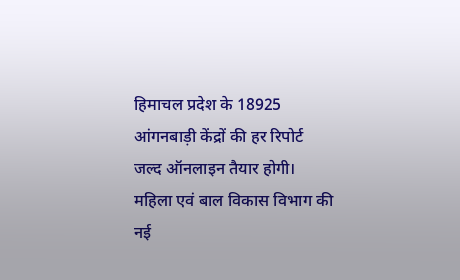हिमाचल प्रदेश के 18925 आंगनबाड़ी केंद्रों की हर रिपोर्ट जल्द ऑनलाइन तैयार होगी। महिला एवं बाल विकास विभाग की नई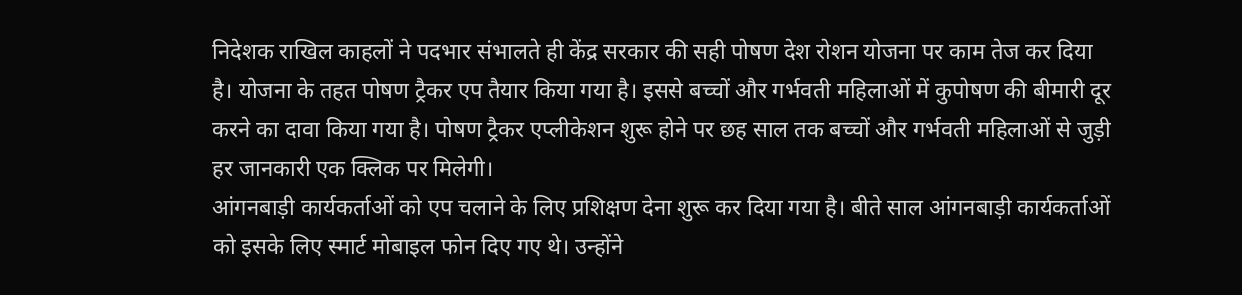निदेशक राखिल काहलों ने पदभार संभालते ही केंद्र सरकार की सही पोषण देश रोशन योजना पर काम तेज कर दिया है। योजना के तहत पोषण ट्रैकर एप तैयार किया गया है। इससे बच्चों और गर्भवती महिलाओं में कुपोषण की बीमारी दूर करने का दावा किया गया है। पोषण ट्रैकर एप्लीकेशन शुरू होने पर छह साल तक बच्चों और गर्भवती महिलाओं से जुड़ी हर जानकारी एक क्लिक पर मिलेगी।
आंगनबाड़ी कार्यकर्ताओं को एप चलाने के लिए प्रशिक्षण देना शुरू कर दिया गया है। बीते साल आंगनबाड़ी कार्यकर्ताओं को इसके लिए स्मार्ट मोबाइल फोन दिए गए थे। उन्होंने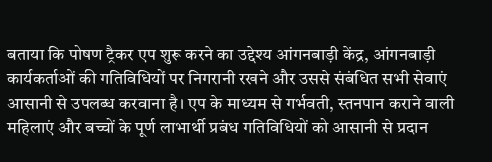बताया कि पोषण ट्रैकर एप शुरू करने का उद्देश्य आंगनबाड़ी केंद्र, आंगनबाड़ी कार्यकर्ताओं की गतिविधियों पर निगरानी रखने और उससे संबंधित सभी सेवाएं आसानी से उपलब्ध करवाना है। एप के माध्यम से गर्भवती, स्तनपान कराने वाली महिलाएं और बच्चों के पूर्ण लाभार्थी प्रबंध गतिविधियों को आसानी से प्रदान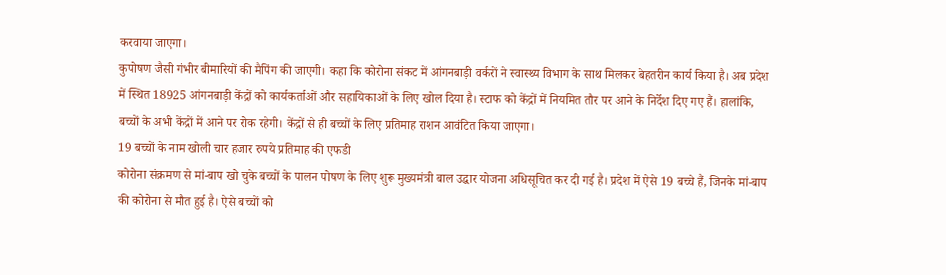करवाया जाएगा।
कुपोषण जैसी गंभीर बीमारियों की मैपिंग की जाएगी। कहा कि कोरोना संकट में आंगनबाड़ी वर्करों ने स्वास्थ्य विभाग के साथ मिलकर बेहतरीन कार्य किया है। अब प्रदेश में स्थित 18925 आंगनबाड़ी केंद्रों को कार्यकर्ताओं और सहायिकाओं के लिए खोल दिया है। स्टाफ को केंद्रों में नियमित तौर पर आने के निर्देश दिए गए हैं। हालांकि, बच्चों के अभी केंद्रों में आने पर रोक रहेगी। केंद्रों से ही बच्चों के लिए प्रतिमाह राशन आवंटित किया जाएगा।
19 बच्चों के नाम खोली चार हजार रुपये प्रतिमाह की एफडी
कोरोना संक्रमण से मां-बाप खो चुके बच्चों के पालन पोषण के लिए शुरू मुख्यमंत्री बाल उद्धार योजना अधिसूचित कर दी गई है। प्रदेश में ऐसे 19 बच्चे हैं, जिनके मां-बाप की कोरोना से मौत हुई है। ऐसे बच्चों को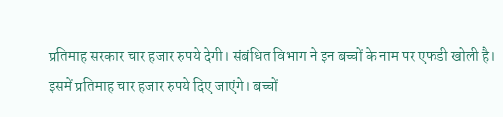प्रतिमाह सरकार चार हजार रुपये देगी। संबंधित विभाग ने इन बच्चों के नाम पर एफडी खोली है। इसमें प्रतिमाह चार हजार रुपये दिए जाएंगे। बच्चों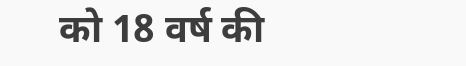को 18 वर्ष की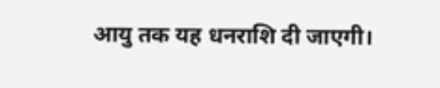आयु तक यह धनराशि दी जाएगी।